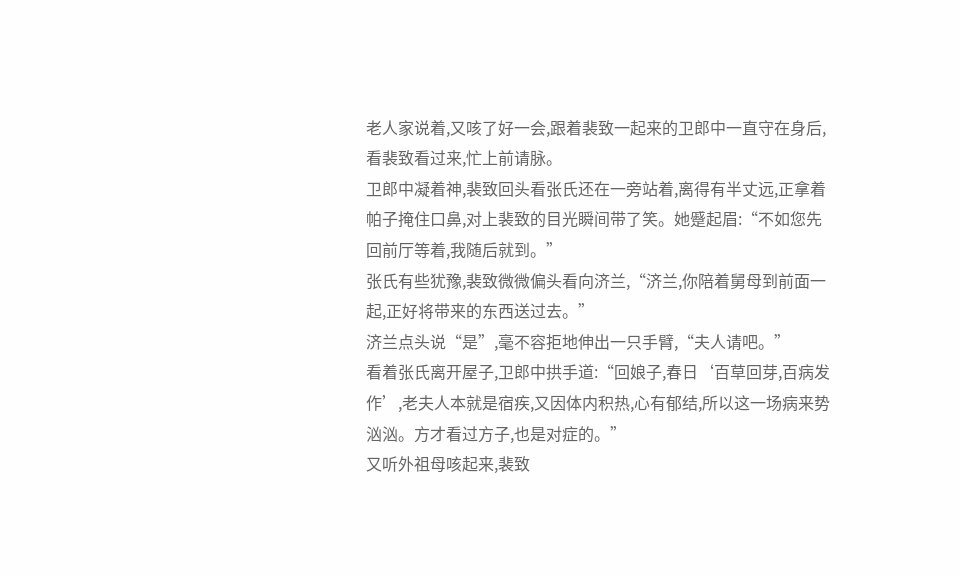老人家说着,又咳了好一会,跟着裴致一起来的卫郎中一直守在身后,看裴致看过来,忙上前请脉。
卫郎中凝着神,裴致回头看张氏还在一旁站着,离得有半丈远,正拿着帕子掩住口鼻,对上裴致的目光瞬间带了笑。她蹙起眉:“不如您先回前厅等着,我随后就到。”
张氏有些犹豫,裴致微微偏头看向济兰,“济兰,你陪着舅母到前面一起,正好将带来的东西送过去。”
济兰点头说“是”,毫不容拒地伸出一只手臂,“夫人请吧。”
看着张氏离开屋子,卫郎中拱手道:“回娘子,春日‘百草回芽,百病发作’,老夫人本就是宿疾,又因体内积热,心有郁结,所以这一场病来势汹汹。方才看过方子,也是对症的。”
又听外祖母咳起来,裴致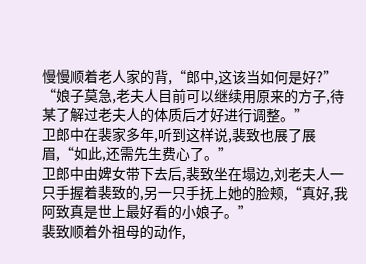慢慢顺着老人家的背,“郎中,这该当如何是好?”
“娘子莫急,老夫人目前可以继续用原来的方子,待某了解过老夫人的体质后才好进行调整。”
卫郎中在裴家多年,听到这样说,裴致也展了展眉,“如此,还需先生费心了。”
卫郎中由婢女带下去后,裴致坐在塌边,刘老夫人一只手握着裴致的,另一只手抚上她的脸颊,“真好,我阿致真是世上最好看的小娘子。”
裴致顺着外祖母的动作,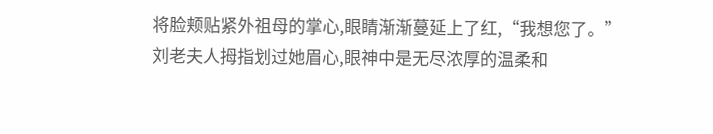将脸颊贴紧外祖母的掌心,眼睛渐渐蔓延上了红,“我想您了。”
刘老夫人拇指划过她眉心,眼神中是无尽浓厚的温柔和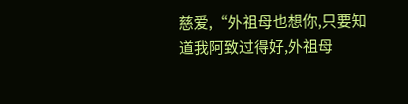慈爱,“外祖母也想你,只要知道我阿致过得好,外祖母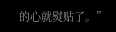的心就熨贴了。”